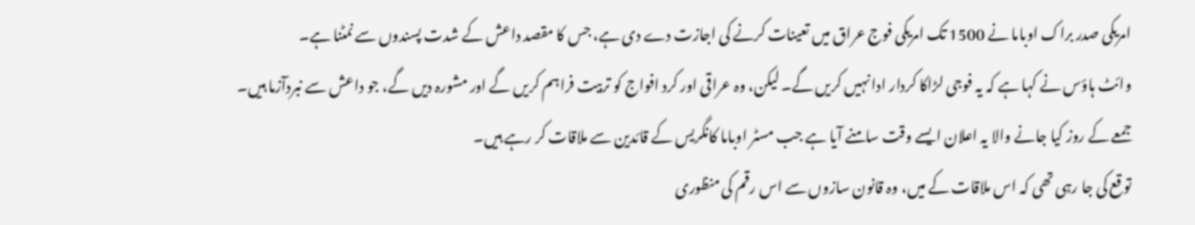امریکی صدر براک اوباما نے 1500 تک امریکی فوج عراق میں تعینات کرنے کی اجازت دے دی ہے، جس کا مقصد داعش کے شدت پسندوں سے نمٹنا ہے۔
وائٹ ہاؤس نے کہا ہے کہ یہ فوجی لڑاکا کردار ادا نہیں کریں گے۔ لیکن، وہ عراقی اور کرد افواج کو تربیت فراہم کریں گے اور مشورہ دیں گے، جو داعش سے نبردآزما ہیں۔
جمعے کے روز کیا جانے والا یہ اعلان ایسے وقت سامنے آیا ہے جب مسٹر اوباما کانگریس کے قائدین سے ملاقات کر رہے ہیں۔
توقع کی جا رہی تھی کہ اس ملاقات کے میں، وہ قانون سازوں سے اس رقم کی منظوری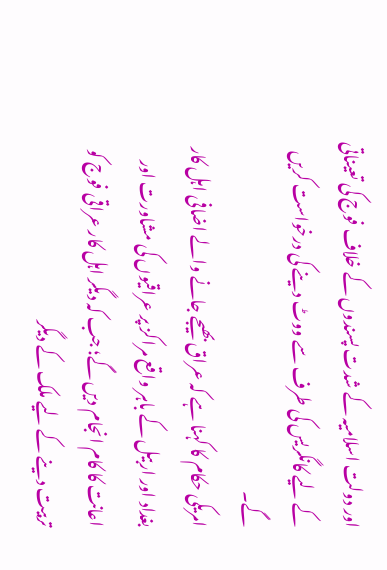اور دولت اسلامیہ کے شدت پسندوں کے خلاف فوج کی تعیناتی کے لیے کانگریس کی طرف سے ووٹ دینے کی درخواست کریں گے۔
امریکی حکام کا کہنا ہے کہ عراق بھیجے جانے والے اضافی اہل کار بغداد اور اربیل کے باہر واقع مراکز پر عراقیوں کی مشاورت اور اعانت کا کام انجام دیں گے؛ جب کہ دیگر اہل کار عراقی فوج کو تربیت دینے کے لیے ملک کے دیگر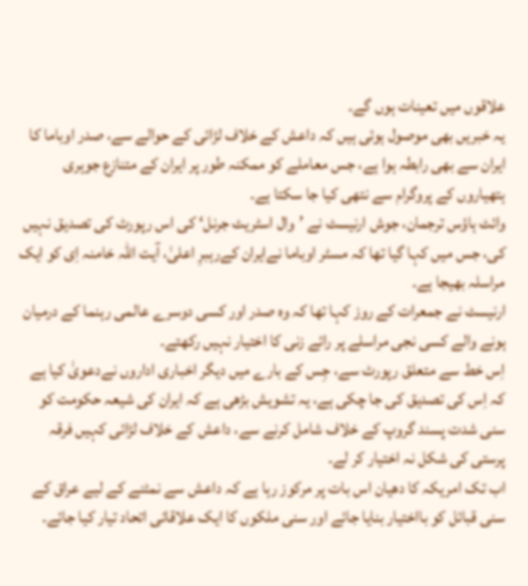علاقوں میں تعینات ہوں گے۔
یہ خبریں بھی موصول ہوئی ہیں کہ داعش کے خلاف لڑائی کے حوالے سے، صدر اوباما کا ایران سے بھی رابطہ ہوا ہے، جس معاملے کو ممکنہ طور پر ایران کے متنازع جوہری ہتھیاروں کے پروگرام سے نتھی کیا جا سکتا ہے۔
وائٹ ہاؤس ترجمان، جوش ارنیسٹ نے ’وال اسٹریٹ جرنل‘ کی اس رپورٹ کی تصدیق نہیں کی، جس میں کہا گیا تھا کہ مسٹر اوباما نےایران کےرہبرِ اعلیٰ، آیت اللہ خامنہ اِی کو ایک مراسلہ بھیجا ہے۔
ارنیسٹ نے جمعرات کے روز کہا تھا کہ وہ صدر اور کسی دوسرے عالمی رہنما کے درمیان ہونے والے کسی نجی مراسلے پر رائے زنی کا اختیار نہیں رکھتے۔
اِس خط سے متعلق رپورٹ سے، جِس کے بارے میں دیگر اخباری اداروں نےدعویٰ کیا ہے کہ اِس کی تصدیق کی جا چکی ہے، یہ تشویش بڑھی ہے کہ ایران کی شیعہ حکومت کو سنی شدت پسند گروپ کے خلاف شامل کرنے سے، داعش کے خلاف لڑائی کہیں فرقہ پرستی کی شکل نہ اختیار کر لے۔
اب تک امریکہ کا دھیان اس بات پر مرکوز رہا ہے کہ داعش سے نمٹنے کے لیے عراق کے سنی قبائل کو بااختیار بنایا جائے اور سنی ملکوں کا ایک علاقائی اتحاد تیار کیا جائے۔